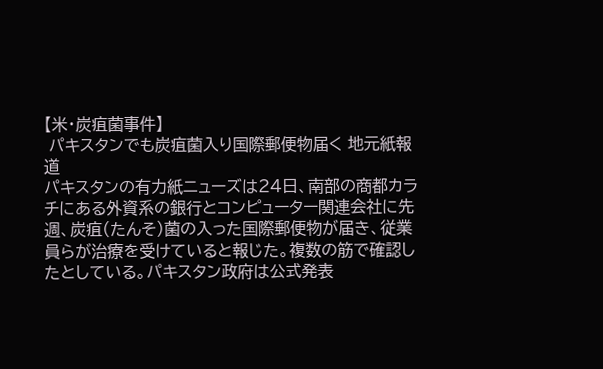【米・炭疽菌事件】
 パキスタンでも炭疽菌入り国際郵便物届く 地元紙報道
パキスタンの有力紙ニューズは24日、南部の商都カラチにある外資系の銀行とコンピューター関連会社に先週、炭疽(たんそ)菌の入った国際郵便物が届き、従業員らが治療を受けていると報じた。複数の筋で確認したとしている。パキスタン政府は公式発表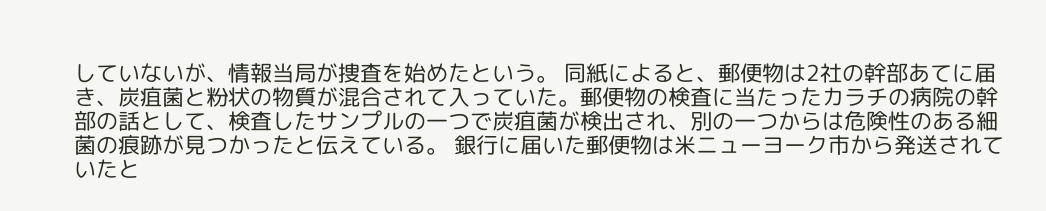していないが、情報当局が捜査を始めたという。 同紙によると、郵便物は2社の幹部あてに届き、炭疽菌と粉状の物質が混合されて入っていた。郵便物の検査に当たったカラチの病院の幹部の話として、検査したサンプルの一つで炭疽菌が検出され、別の一つからは危険性のある細菌の痕跡が見つかったと伝えている。 銀行に届いた郵便物は米ニューヨーク市から発送されていたと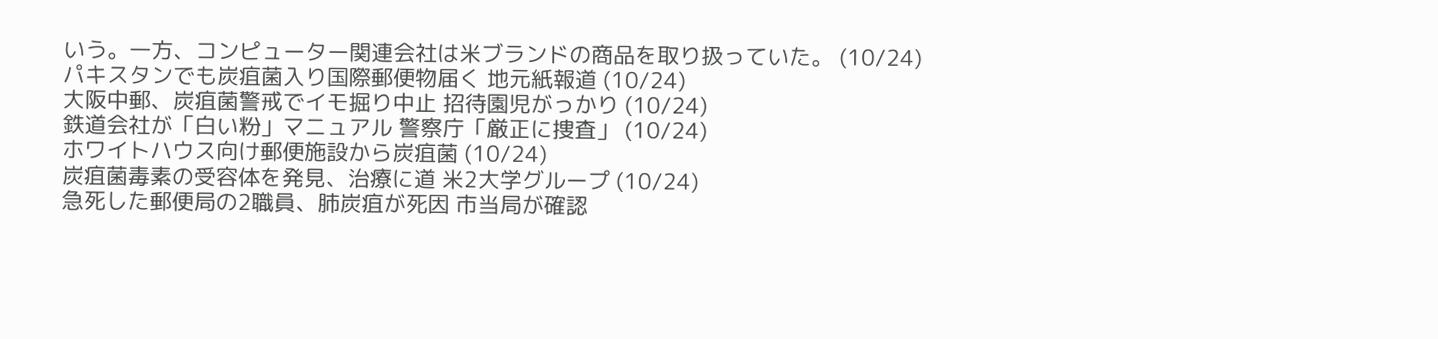いう。一方、コンピューター関連会社は米ブランドの商品を取り扱っていた。 (10/24)
パキスタンでも炭疽菌入り国際郵便物届く 地元紙報道 (10/24)
大阪中郵、炭疽菌警戒でイモ掘り中止 招待園児がっかり (10/24)
鉄道会社が「白い粉」マニュアル 警察庁「厳正に捜査」 (10/24)
ホワイトハウス向け郵便施設から炭疽菌 (10/24)
炭疽菌毒素の受容体を発見、治療に道 米2大学グループ (10/24)
急死した郵便局の2職員、肺炭疽が死因 市当局が確認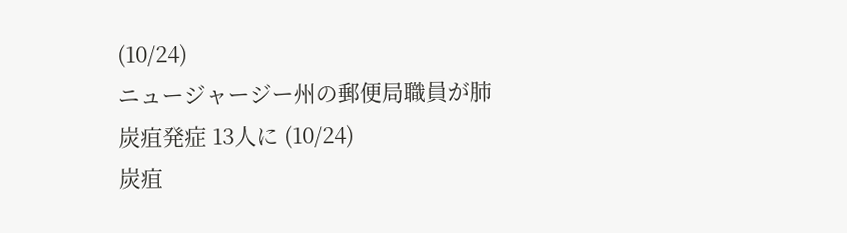(10/24)
ニュージャージー州の郵便局職員が肺炭疽発症 13人に (10/24)
炭疽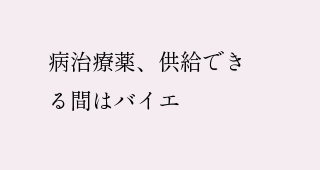病治療薬、供給できる間はバイエ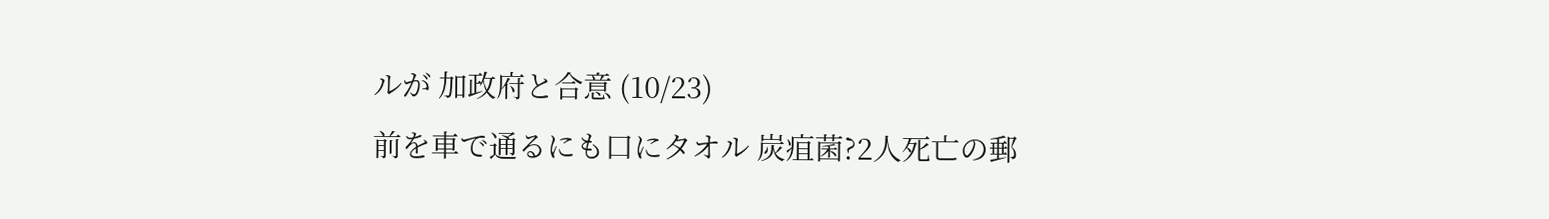ルが 加政府と合意 (10/23)
前を車で通るにも口にタオル 炭疽菌?2人死亡の郵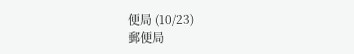便局 (10/23)
郵便局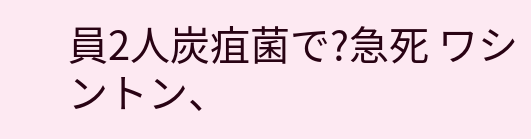員2人炭疽菌で?急死 ワシントン、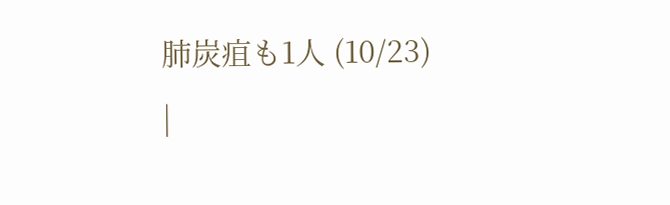肺炭疽も1人 (10/23)
|